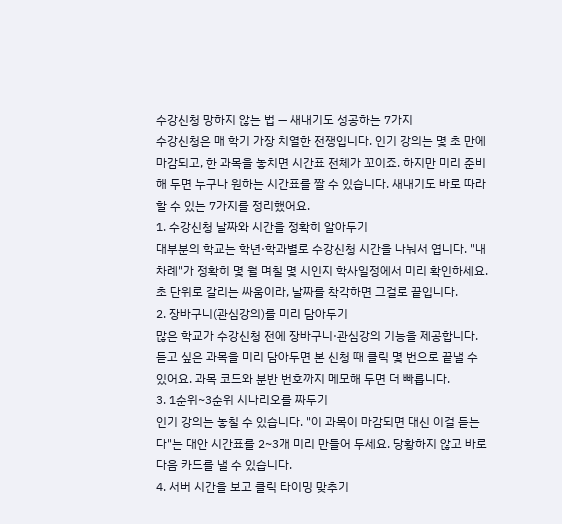수강신청 망하지 않는 법 — 새내기도 성공하는 7가지
수강신청은 매 학기 가장 치열한 전쟁입니다. 인기 강의는 몇 초 만에 마감되고, 한 과목을 놓치면 시간표 전체가 꼬이죠. 하지만 미리 준비해 두면 누구나 원하는 시간표를 짤 수 있습니다. 새내기도 바로 따라 할 수 있는 7가지를 정리했어요.
1. 수강신청 날짜와 시간을 정확히 알아두기
대부분의 학교는 학년·학과별로 수강신청 시간을 나눠서 엽니다. "내 차례"가 정확히 몇 월 며칠 몇 시인지 학사일정에서 미리 확인하세요. 초 단위로 갈리는 싸움이라, 날짜를 착각하면 그걸로 끝입니다.
2. 장바구니(관심강의)를 미리 담아두기
많은 학교가 수강신청 전에 장바구니·관심강의 기능을 제공합니다. 듣고 싶은 과목을 미리 담아두면 본 신청 때 클릭 몇 번으로 끝낼 수 있어요. 과목 코드와 분반 번호까지 메모해 두면 더 빠릅니다.
3. 1순위~3순위 시나리오를 짜두기
인기 강의는 놓칠 수 있습니다. "이 과목이 마감되면 대신 이걸 듣는다"는 대안 시간표를 2~3개 미리 만들어 두세요. 당황하지 않고 바로 다음 카드를 낼 수 있습니다.
4. 서버 시간을 보고 클릭 타이밍 맞추기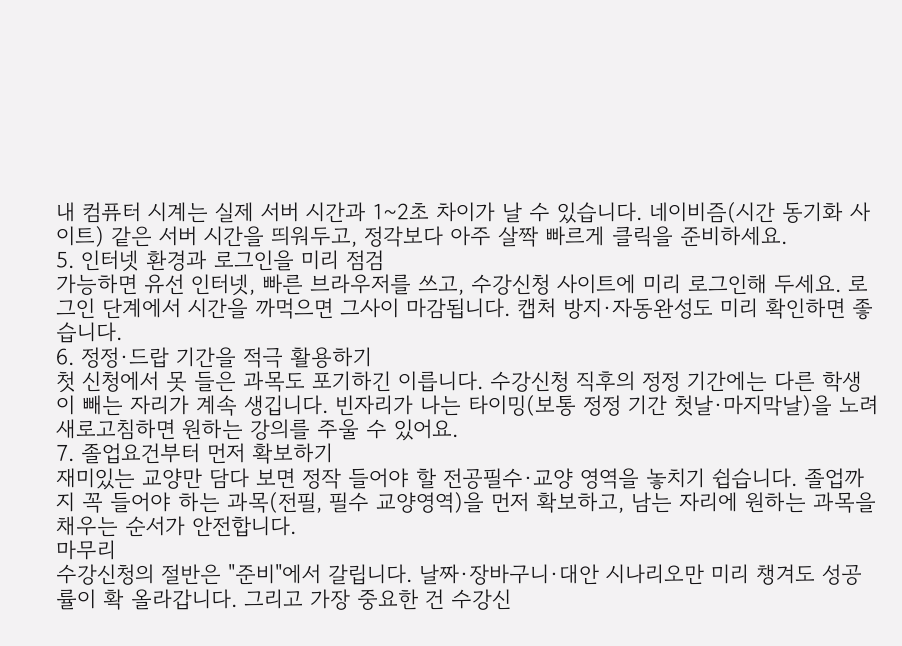내 컴퓨터 시계는 실제 서버 시간과 1~2초 차이가 날 수 있습니다. 네이비즘(시간 동기화 사이트) 같은 서버 시간을 띄워두고, 정각보다 아주 살짝 빠르게 클릭을 준비하세요.
5. 인터넷 환경과 로그인을 미리 점검
가능하면 유선 인터넷, 빠른 브라우저를 쓰고, 수강신청 사이트에 미리 로그인해 두세요. 로그인 단계에서 시간을 까먹으면 그사이 마감됩니다. 캡처 방지·자동완성도 미리 확인하면 좋습니다.
6. 정정·드랍 기간을 적극 활용하기
첫 신청에서 못 들은 과목도 포기하긴 이릅니다. 수강신청 직후의 정정 기간에는 다른 학생이 빼는 자리가 계속 생깁니다. 빈자리가 나는 타이밍(보통 정정 기간 첫날·마지막날)을 노려 새로고침하면 원하는 강의를 주울 수 있어요.
7. 졸업요건부터 먼저 확보하기
재미있는 교양만 담다 보면 정작 들어야 할 전공필수·교양 영역을 놓치기 쉽습니다. 졸업까지 꼭 들어야 하는 과목(전필, 필수 교양영역)을 먼저 확보하고, 남는 자리에 원하는 과목을 채우는 순서가 안전합니다.
마무리
수강신청의 절반은 "준비"에서 갈립니다. 날짜·장바구니·대안 시나리오만 미리 챙겨도 성공률이 확 올라갑니다. 그리고 가장 중요한 건 수강신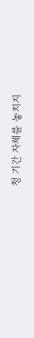청 기간 자체를 놓치지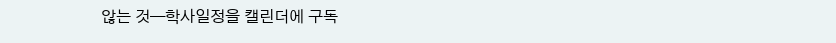않는 것—학사일정을 캘린더에 구독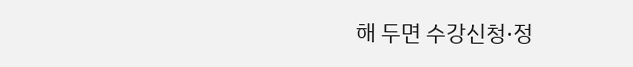해 두면 수강신청·정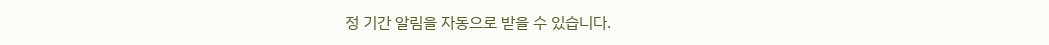정 기간 알림을 자동으로 받을 수 있습니다.